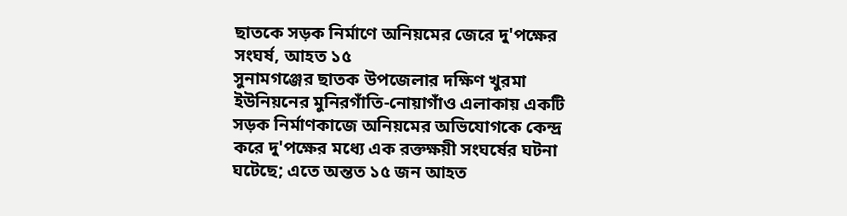ছাতকে সড়ক নির্মাণে অনিয়মের জেরে দু'পক্ষের সংঘর্ষ, আহত ১৫
সুনামগঞ্জের ছাতক উপজেলার দক্ষিণ খুরমা ইউনিয়নের মুনিরগাঁতি-নোয়াগাঁও এলাকায় একটি সড়ক নির্মাণকাজে অনিয়মের অভিযোগকে কেন্দ্র করে দু'পক্ষের মধ্যে এক রক্তক্ষয়ী সংঘর্ষের ঘটনা ঘটেছে; এতে অন্তত ১৫ জন আহত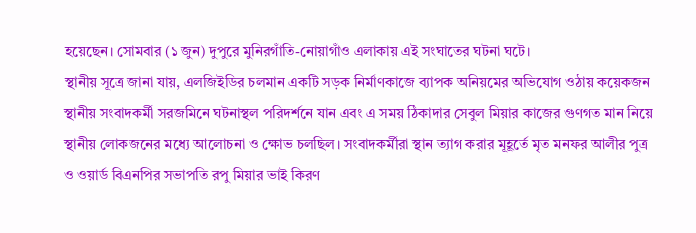হয়েছেন। সোমবার (১ জুন) দুপুরে মুনিরগাঁতি-নোয়াগাঁও এলাকায় এই সংঘাতের ঘটনা ঘটে।
স্থানীয় সূত্রে জানা যায়, এলজিইডির চলমান একটি সড়ক নির্মাণকাজে ব্যাপক অনিয়মের অভিযোগ ওঠায় কয়েকজন স্থানীয় সংবাদকর্মী সরজমিনে ঘটনাস্থল পরিদর্শনে যান এবং এ সময় ঠিকাদার সেবুল মিয়ার কাজের গুণগত মান নিয়ে স্থানীয় লোকজনের মধ্যে আলোচনা ও ক্ষোভ চলছিল। সংবাদকর্মীরা স্থান ত্যাগ করার মূহূর্তে মৃত মনফর আলীর পুত্র ও ওয়ার্ড বিএনপির সভাপতি রপু মিয়ার ভাই কিরণ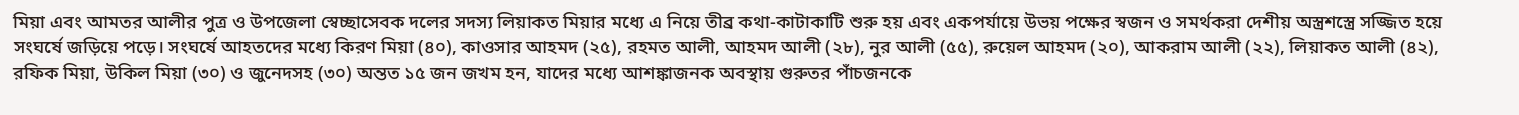মিয়া এবং আমতর আলীর পুত্র ও উপজেলা স্বেচ্ছাসেবক দলের সদস্য লিয়াকত মিয়ার মধ্যে এ নিয়ে তীব্র কথা-কাটাকাটি শুরু হয় এবং একপর্যায়ে উভয় পক্ষের স্বজন ও সমর্থকরা দেশীয় অস্ত্রশস্ত্রে সজ্জিত হয়ে সংঘর্ষে জড়িয়ে পড়ে। সংঘর্ষে আহতদের মধ্যে কিরণ মিয়া (৪০), কাওসার আহমদ (২৫), রহমত আলী, আহমদ আলী (২৮), নুর আলী (৫৫), রুয়েল আহমদ (২০), আকরাম আলী (২২), লিয়াকত আলী (৪২), রফিক মিয়া, উকিল মিয়া (৩০) ও জুনেদসহ (৩০) অন্তত ১৫ জন জখম হন, যাদের মধ্যে আশঙ্কাজনক অবস্থায় গুরুতর পাঁচজনকে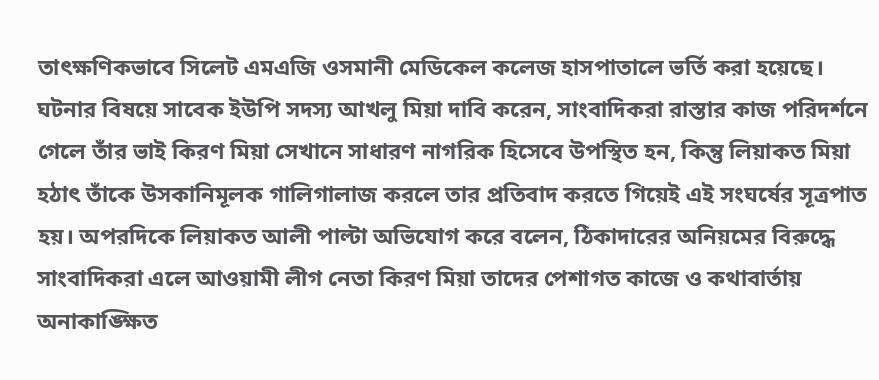তাৎক্ষণিকভাবে সিলেট এমএজি ওসমানী মেডিকেল কলেজ হাসপাতালে ভর্তি করা হয়েছে।
ঘটনার বিষয়ে সাবেক ইউপি সদস্য আখলু মিয়া দাবি করেন, সাংবাদিকরা রাস্তার কাজ পরিদর্শনে গেলে তাঁর ভাই কিরণ মিয়া সেখানে সাধারণ নাগরিক হিসেবে উপস্থিত হন, কিন্তু লিয়াকত মিয়া হঠাৎ তাঁকে উসকানিমূলক গালিগালাজ করলে তার প্রতিবাদ করতে গিয়েই এই সংঘর্ষের সূত্রপাত হয়। অপরদিকে লিয়াকত আলী পাল্টা অভিযোগ করে বলেন, ঠিকাদারের অনিয়মের বিরুদ্ধে সাংবাদিকরা এলে আওয়ামী লীগ নেতা কিরণ মিয়া তাদের পেশাগত কাজে ও কথাবার্তায় অনাকাঙ্ক্ষিত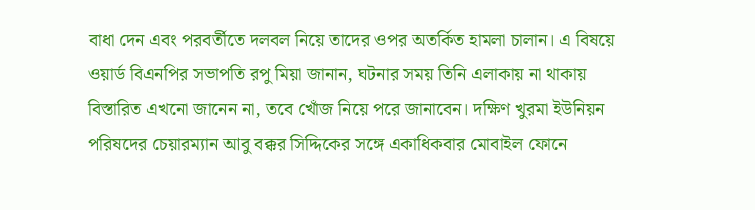বাধা দেন এবং পরবর্তীতে দলবল নিয়ে তাদের ওপর অতর্কিত হামলা চালান। এ বিষয়ে ওয়ার্ড বিএনপির সভাপতি রপু মিয়া জানান, ঘটনার সময় তিনি এলাকায় না থাকায় বিস্তারিত এখনো জানেন না, তবে খোঁজ নিয়ে পরে জানাবেন। দক্ষিণ খুরমা ইউনিয়ন পরিষদের চেয়ারম্যান আবু বক্কর সিদ্দিকের সঙ্গে একাধিকবার মোবাইল ফোনে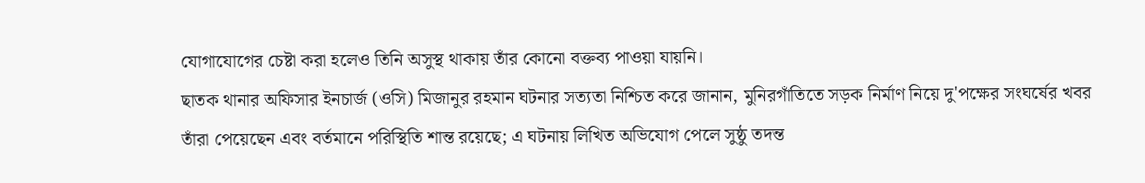যোগাযোগের চেষ্টা করা হলেও তিনি অসুস্থ থাকায় তাঁর কোনো বক্তব্য পাওয়া যায়নি।
ছাতক থানার অফিসার ইনচার্জ (ওসি) মিজানুর রহমান ঘটনার সত্যতা নিশ্চিত করে জানান, মুনিরগাঁতিতে সড়ক নির্মাণ নিয়ে দু'পক্ষের সংঘর্ষের খবর তাঁরা পেয়েছেন এবং বর্তমানে পরিস্থিতি শান্ত রয়েছে; এ ঘটনায় লিখিত অভিযোগ পেলে সুষ্ঠু তদন্ত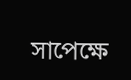সাপেক্ষে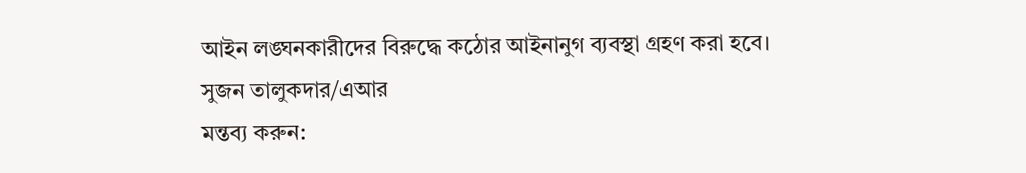আইন লঙ্ঘনকারীদের বিরুদ্ধে কঠোর আইনানুগ ব্যবস্থা গ্রহণ করা হবে।
সুজন তালুকদার/এআর
মন্তব্য করুন: